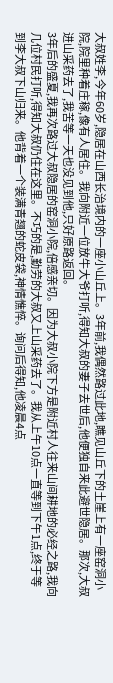大叔姓李,今年60岁,隐居在山西长治境内的一座小山丘上。3年前,我偶然路过此地,瞧见山丘下的土崖上有一座窑洞小院,院里种着庄稼,像有人居住。我向附近一位放牛大爷打听,得知大叔的妻子去世后,他便独自来此避世隐居。那次,大叔进山采药去了,我苦等一天也没见到他,只好原路返回。
3年后的盛夏,我再次路过大叔隐居的窑洞小院,倍感亲切。因为大叔小院下方是附近村人往来山间耕地的必经之路,我向几位村民打听,得知大叔仍住在这里。不巧的是,勤劳的大叔又上山采药去了。我从上午10点一直等到下午1点,终于等到李大叔下山归来。他背着一个装满青翘的蛇皮袋,神情憔悴。询问后得知,他凌晨4点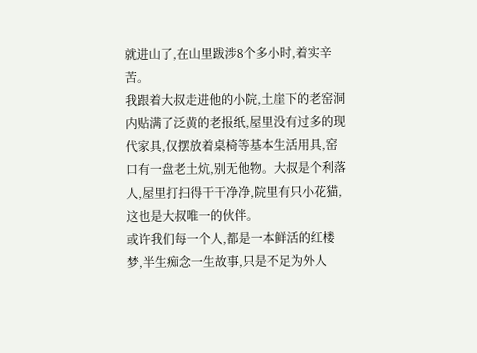就进山了,在山里跋涉8个多小时,着实辛苦。
我跟着大叔走进他的小院,土崖下的老窑洞内贴满了泛黄的老报纸,屋里没有过多的现代家具,仅摆放着桌椅等基本生活用具,窑口有一盘老土炕,别无他物。大叔是个利落人,屋里打扫得干干净净,院里有只小花猫,这也是大叔唯一的伙伴。
或许我们每一个人,都是一本鲜活的红楼梦,半生痴念一生故事,只是不足为外人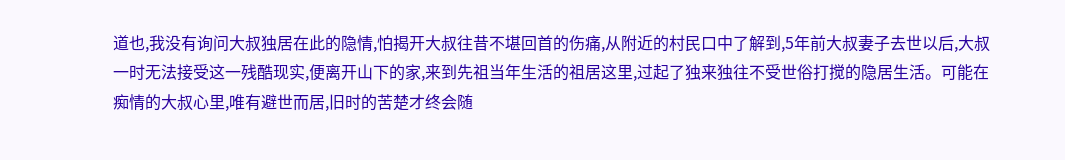道也,我没有询问大叔独居在此的隐情,怕揭开大叔往昔不堪回首的伤痛,从附近的村民口中了解到,5年前大叔妻子去世以后,大叔一时无法接受这一残酷现实,便离开山下的家,来到先祖当年生活的祖居这里,过起了独来独往不受世俗打搅的隐居生活。可能在痴情的大叔心里,唯有避世而居,旧时的苦楚才终会随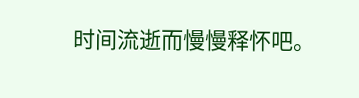时间流逝而慢慢释怀吧。